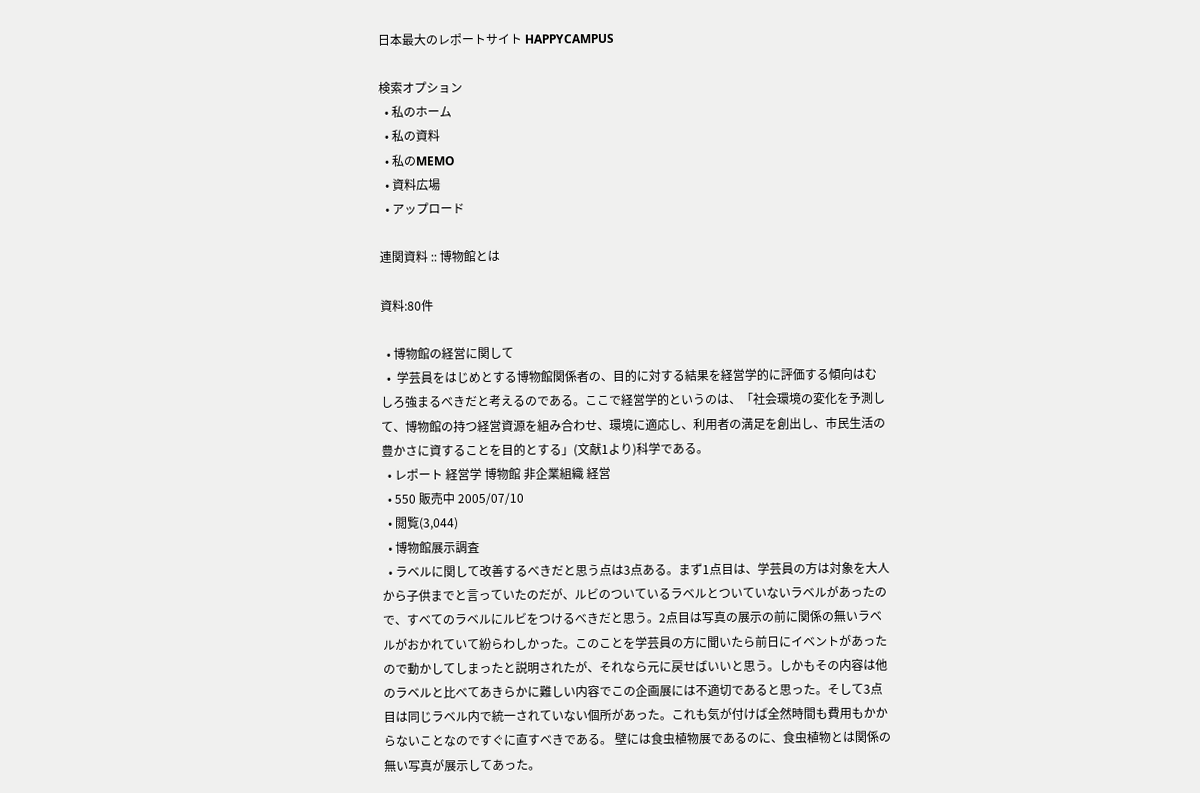日本最大のレポートサイト HAPPYCAMPUS

検索オプション
  • 私のホーム
  • 私の資料
  • 私のMEMO
  • 資料広場
  • アップロード

連関資料 :: 博物館とは

資料:80件

  • 博物館の経営に関して
  •  学芸員をはじめとする博物館関係者の、目的に対する結果を経営学的に評価する傾向はむしろ強まるべきだと考えるのである。ここで経営学的というのは、「社会環境の変化を予測して、博物館の持つ経営資源を組み合わせ、環境に適応し、利用者の満足を創出し、市民生活の豊かさに資することを目的とする」(文献1より)科学である。
  • レポート 経営学 博物館 非企業組織 経営
  • 550 販売中 2005/07/10
  • 閲覧(3,044)
  • 博物館展示調査
  • ラベルに関して改善するべきだと思う点は3点ある。まず1点目は、学芸員の方は対象を大人から子供までと言っていたのだが、ルビのついているラベルとついていないラベルがあったので、すべてのラベルにルビをつけるべきだと思う。2点目は写真の展示の前に関係の無いラベルがおかれていて紛らわしかった。このことを学芸員の方に聞いたら前日にイベントがあったので動かしてしまったと説明されたが、それなら元に戻せばいいと思う。しかもその内容は他のラベルと比べてあきらかに難しい内容でこの企画展には不適切であると思った。そして3点目は同じラベル内で統一されていない個所があった。これも気が付けば全然時間も費用もかからないことなのですぐに直すべきである。 壁には食虫植物展であるのに、食虫植物とは関係の無い写真が展示してあった。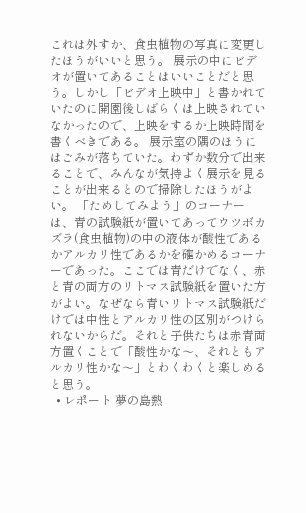これは外すか、食虫植物の写真に変更したほうがいいと思う。 展示の中にビデオが置いてあることはいいことだと思う。しかし「ビデオ上映中」と書かれていたのに開園後しばらくは上映されていなかったので、上映をするか上映時間を書くべきである。 展示室の隅のほうにはごみが落ちていた。わずか数分で出来ることで、みんなが気持よく展示を見ることが出来るとので掃除したほうがよい。 「ためしてみよう」のコーナーは、青の試験紙が置いてあってウツボカズラ(食虫植物)の中の液体が酸性であるかアルカリ性であるかを確かめるコーナーであった。ここでは青だけでなく、赤と青の両方のリトマス試験紙を置いた方がよい。なぜなら青いリトマス試験紙だけでは中性とアルカリ性の区別がつけられないからだ。それと子供たちは赤青両方置くことで「酸性かな〜、それともアルカリ性かな〜」とわくわくと楽しめると思う。
  • レポート 夢の島熱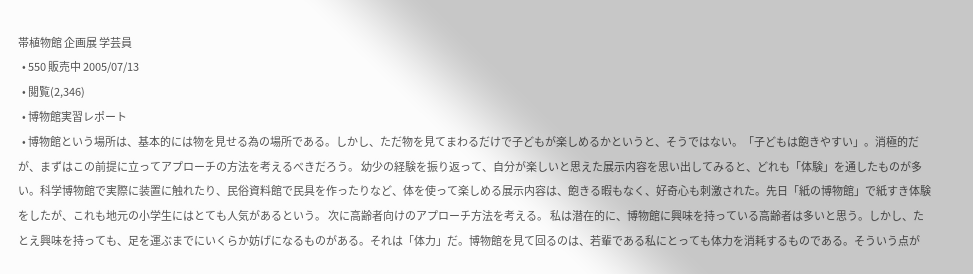帯植物館 企画展 学芸員
  • 550 販売中 2005/07/13
  • 閲覧(2,346)
  • 博物館実習レポート
  • 博物館という場所は、基本的には物を見せる為の場所である。しかし、ただ物を見てまわるだけで子どもが楽しめるかというと、そうではない。「子どもは飽きやすい」。消極的だが、まずはこの前提に立ってアプローチの方法を考えるべきだろう。 幼少の経験を振り返って、自分が楽しいと思えた展示内容を思い出してみると、どれも「体験」を通したものが多い。科学博物館で実際に装置に触れたり、民俗資料館で民具を作ったりなど、体を使って楽しめる展示内容は、飽きる暇もなく、好奇心も刺激された。先日「紙の博物館」で紙すき体験をしたが、これも地元の小学生にはとても人気があるという。 次に高齢者向けのアプローチ方法を考える。 私は潜在的に、博物館に興味を持っている高齢者は多いと思う。しかし、たとえ興味を持っても、足を運ぶまでにいくらか妨げになるものがある。それは「体力」だ。博物館を見て回るのは、若輩である私にとっても体力を消耗するものである。そういう点が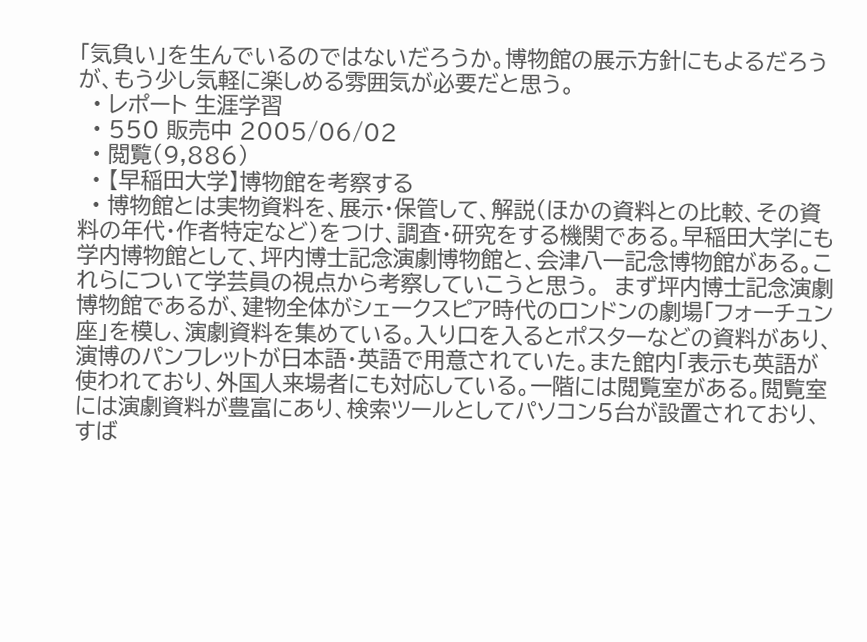「気負い」を生んでいるのではないだろうか。博物館の展示方針にもよるだろうが、もう少し気軽に楽しめる雰囲気が必要だと思う。
  • レポート 生涯学習
  • 550 販売中 2005/06/02
  • 閲覧(9,886)
  • 【早稲田大学】博物館を考察する
  • 博物館とは実物資料を、展示・保管して、解説(ほかの資料との比較、その資料の年代・作者特定など)をつけ、調査・研究をする機関である。早稲田大学にも学内博物館として、坪内博士記念演劇博物館と、会津八一記念博物館がある。これらについて学芸員の視点から考察していこうと思う。  まず坪内博士記念演劇博物館であるが、建物全体がシェークスピア時代のロンドンの劇場「フォーチュン座」を模し、演劇資料を集めている。入り口を入るとポスターなどの資料があり、演博のパンフレットが日本語・英語で用意されていた。また館内「表示も英語が使われており、外国人来場者にも対応している。一階には閲覧室がある。閲覧室には演劇資料が豊富にあり、検索ツールとしてパソコン5台が設置されており、すば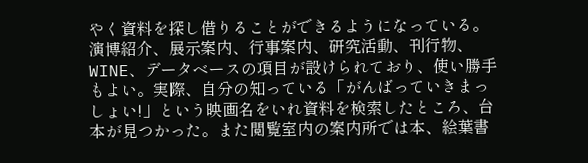やく資料を探し借りることができるようになっている。演博紹介、展示案内、行事案内、研究活動、刊行物、WINE、データベースの項目が設けられており、使い勝手もよい。実際、自分の知っている「がんばっていきまっしょい!」という映画名をいれ資料を検索したところ、台本が見つかった。また閲覧室内の案内所では本、絵葉書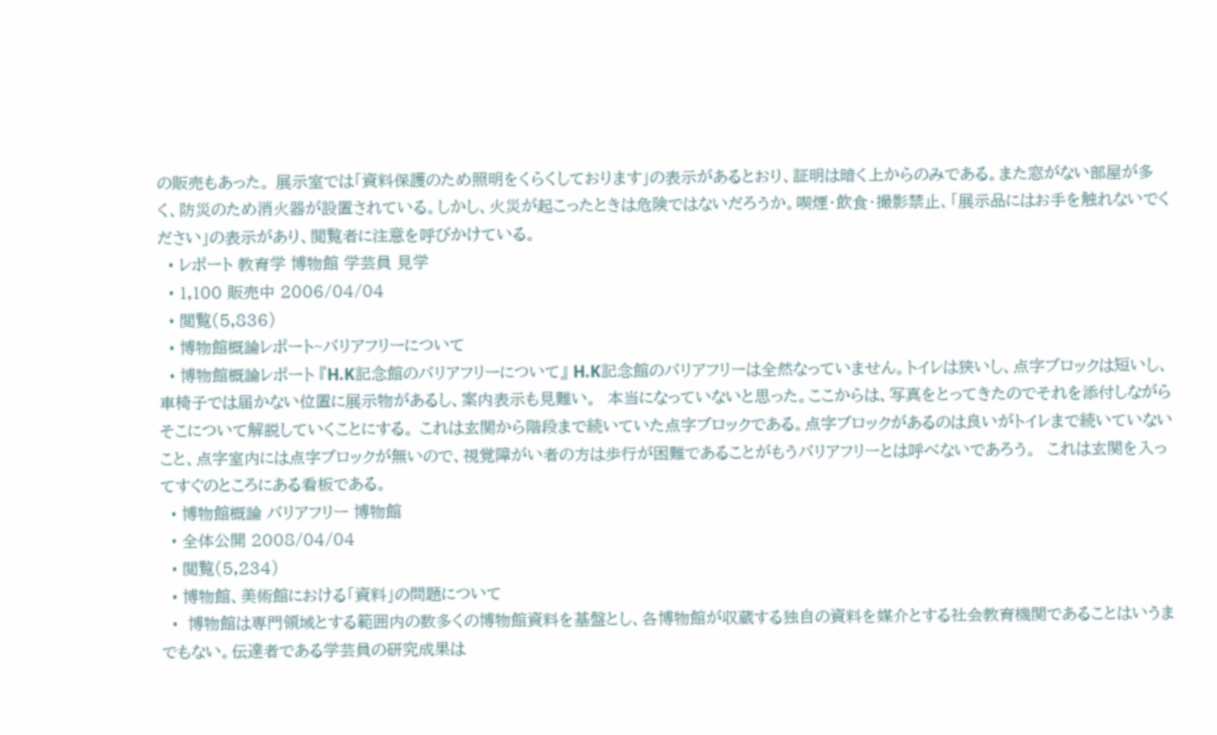の販売もあった。 展示室では「資料保護のため照明をくらくしております」の表示があるとおり、証明は暗く上からのみである。また窓がない部屋が多く、防災のため消火器が設置されている。しかし、火災が起こったときは危険ではないだろうか。喫煙・飲食・撮影禁止、「展示品にはお手を触れないでください」の表示があり、閲覧者に注意を呼びかけている。
  • レポート 教育学 博物館 学芸員 見学
  • 1,100 販売中 2006/04/04
  • 閲覧(5,836)
  • 博物館概論レポート~バリアフリーについて
  • 博物館概論レポート 『H.K記念館のバリアフリーについて』 H.K記念館のバリアフリーは全然なっていません。トイレは狭いし、点字ブロックは短いし、車椅子では届かない位置に展示物があるし、案内表示も見難い。  本当になっていないと思った。ここからは、写真をとってきたのでそれを添付しながらそこについて解説していくことにする。 これは玄関から階段まで続いていた点字ブロックである。点字ブロックがあるのは良いがトイレまで続いていないこと、点字室内には点字ブロックが無いので、視覚障がい者の方は歩行が困難であることがもうバリアフリーとは呼べないであろう。  これは玄関を入ってすぐのところにある看板である。
  • 博物館概論 バリアフリー 博物館
  • 全体公開 2008/04/04
  • 閲覧(5,234)
  • 博物館、美術館における「資料」の問題について
  •  博物館は専門領域とする範囲内の数多くの博物館資料を基盤とし、各博物館が収蔵する独自の資料を媒介とする社会教育機関であることはいうまでもない。伝達者である学芸員の研究成果は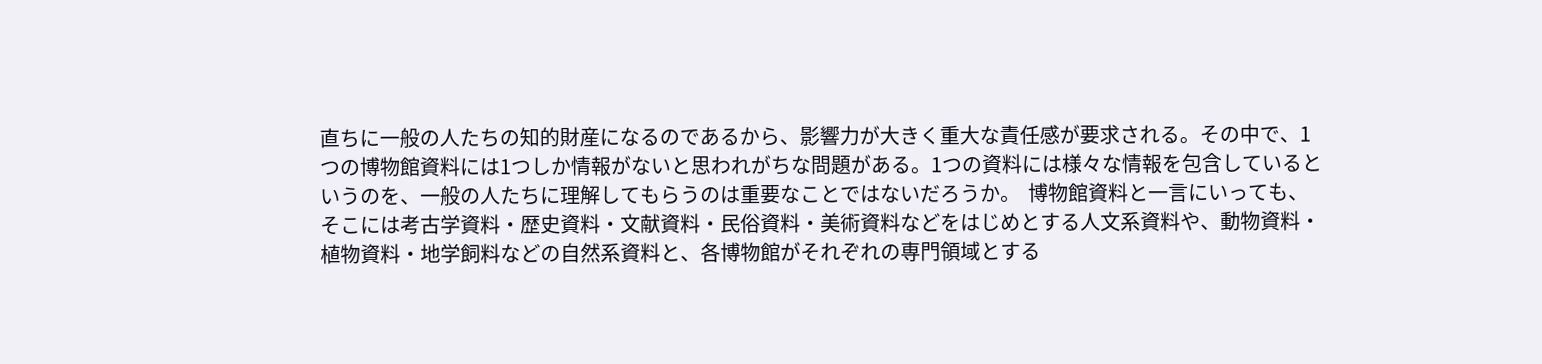直ちに一般の人たちの知的財産になるのであるから、影響力が大きく重大な責任感が要求される。その中で、1つの博物館資料には1つしか情報がないと思われがちな問題がある。1つの資料には様々な情報を包含しているというのを、一般の人たちに理解してもらうのは重要なことではないだろうか。  博物館資料と一言にいっても、そこには考古学資料・歴史資料・文献資料・民俗資料・美術資料などをはじめとする人文系資料や、動物資料・植物資料・地学飼料などの自然系資料と、各博物館がそれぞれの専門領域とする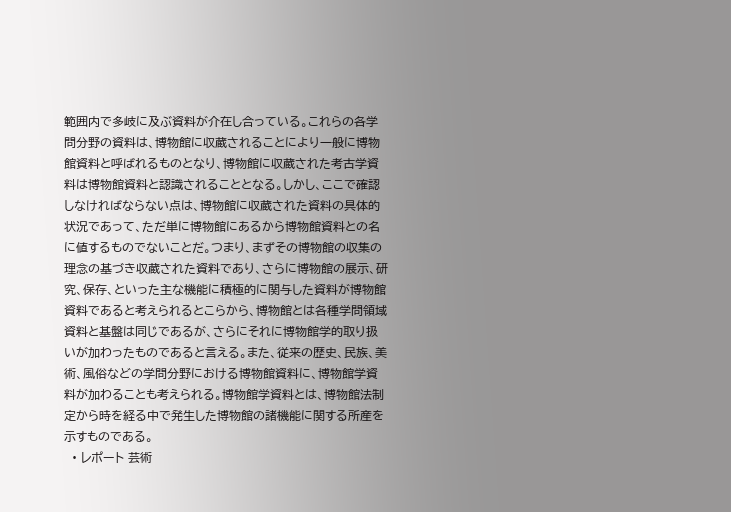範囲内で多岐に及ぶ資料が介在し合っている。これらの各学問分野の資料は、博物館に収蔵されることにより一般に博物館資料と呼ばれるものとなり、博物館に収蔵された考古学資料は博物館資料と認識されることとなる。しかし、ここで確認しなければならない点は、博物館に収蔵された資料の具体的状況であって、ただ単に博物館にあるから博物館資料との名に値するものでないことだ。つまり、まずその博物館の収集の理念の基づき収蔵された資料であり、さらに博物館の展示、研究、保存、といった主な機能に積極的に関与した資料が博物館資料であると考えられるとこらから、博物館とは各種学問領域資料と基盤は同じであるが、さらにそれに博物館学的取り扱いが加わったものであると言える。また、従来の歴史、民族、美術、風俗などの学問分野における博物館資料に、博物館学資料が加わることも考えられる。博物館学資料とは、博物館法制定から時を経る中で発生した博物館の諸機能に関する所産を示すものである。
  • レポート 芸術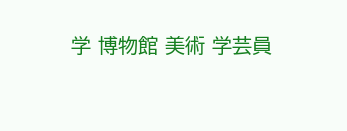学 博物館 美術 学芸員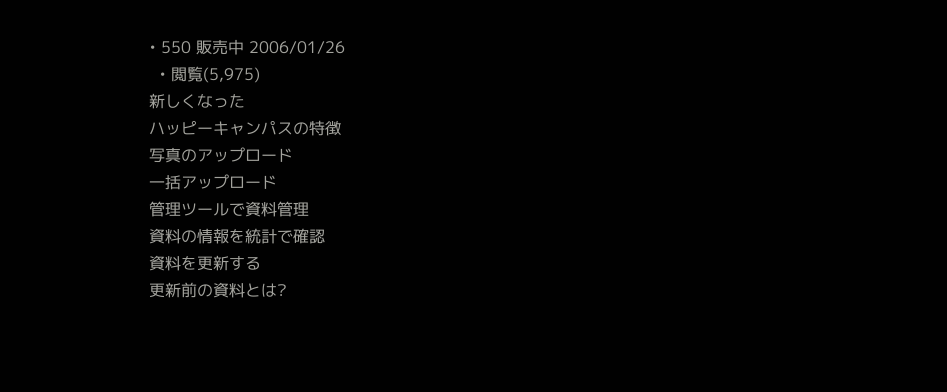• 550 販売中 2006/01/26
  • 閲覧(5,975)
新しくなった
ハッピーキャンパスの特徴
写真のアップロード
一括アップロード
管理ツールで資料管理
資料の情報を統計で確認
資料を更新する
更新前の資料とは?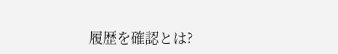履歴を確認とは?